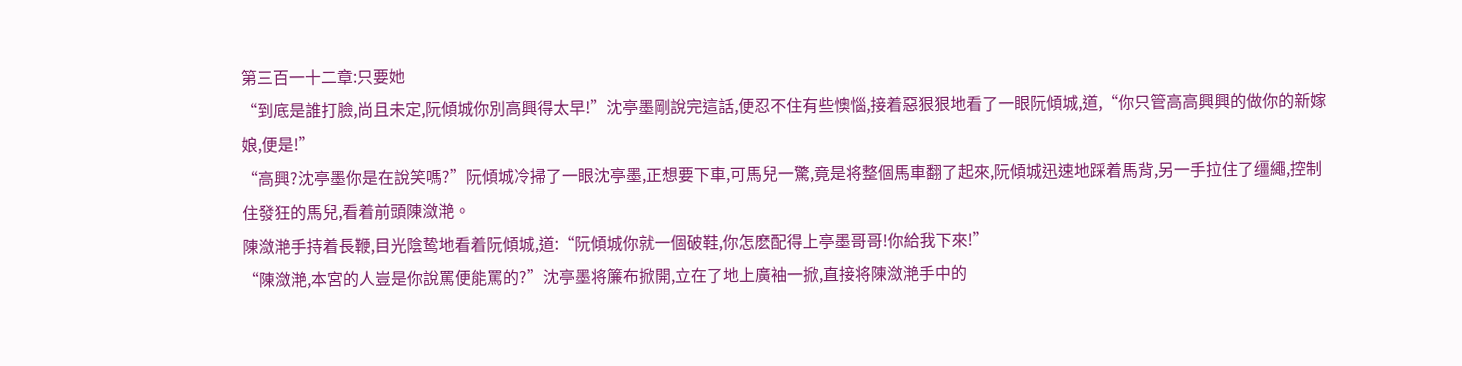第三百一十二章:只要她
“到底是誰打臉,尚且未定,阮傾城你別高興得太早!”沈亭墨剛說完這話,便忍不住有些懊惱,接着惡狠狠地看了一眼阮傾城,道,“你只管高高興興的做你的新嫁娘,便是!”
“高興?沈亭墨你是在說笑嗎?”阮傾城冷掃了一眼沈亭墨,正想要下車,可馬兒一驚,竟是将整個馬車翻了起來,阮傾城迅速地踩着馬背,另一手拉住了缰繩,控制住發狂的馬兒,看着前頭陳潋滟。
陳潋滟手持着長鞭,目光陰鸷地看着阮傾城,道:“阮傾城你就一個破鞋,你怎麽配得上亭墨哥哥!你給我下來!”
“陳潋滟,本宮的人豈是你說罵便能罵的?”沈亭墨将簾布掀開,立在了地上廣袖一掀,直接将陳潋滟手中的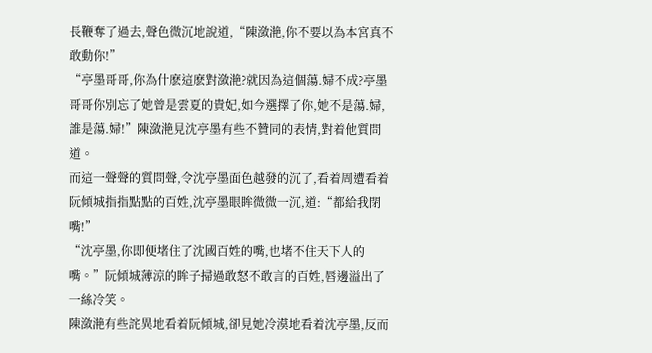長鞭奪了過去,聲色微沉地說道,“陳潋滟,你不要以為本宮真不敢動你!”
“亭墨哥哥,你為什麽這麽對潋滟?就因為這個蕩.婦不成?亭墨哥哥你別忘了她曾是雲夏的貴妃,如今選擇了你,她不是蕩.婦,誰是蕩.婦!”陳潋滟見沈亭墨有些不贊同的表情,對着他質問道。
而這一聲聲的質問聲,令沈亭墨面色越發的沉了,看着周遭看着阮傾城指指點點的百姓,沈亭墨眼眸微微一沉,道:“都給我閉嘴!”
“沈亭墨,你即便堵住了沈國百姓的嘴,也堵不住天下人的嘴。”阮傾城薄涼的眸子掃過敢怒不敢言的百姓,唇邊溢出了一絲冷笑。
陳潋滟有些詫異地看着阮傾城,卻見她冷漠地看着沈亭墨,反而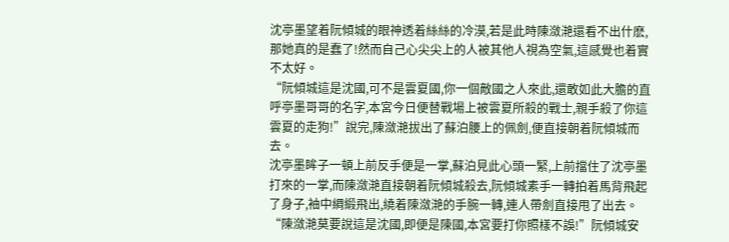沈亭墨望着阮傾城的眼神透着絲絲的冷漠,若是此時陳潋滟還看不出什麽,那她真的是蠢了!然而自己心尖尖上的人被其他人視為空氣,這感覺也着實不太好。
“阮傾城這是沈國,可不是雲夏國,你一個敵國之人來此,還敢如此大膽的直呼亭墨哥哥的名字,本宮今日便替戰場上被雲夏所殺的戰士,親手殺了你這雲夏的走狗!”說完,陳潋滟拔出了蘇泊腰上的佩劍,便直接朝着阮傾城而去。
沈亭墨眸子一頓上前反手便是一掌,蘇泊見此心頭一緊,上前擋住了沈亭墨打來的一掌,而陳潋滟直接朝着阮傾城殺去,阮傾城素手一轉拍着馬背飛起了身子,袖中綢緞飛出,繞着陳潋滟的手腕一轉,連人帶劍直接甩了出去。
“陳潋滟莫要說這是沈國,即便是陳國,本宮要打你照樣不誤!”阮傾城安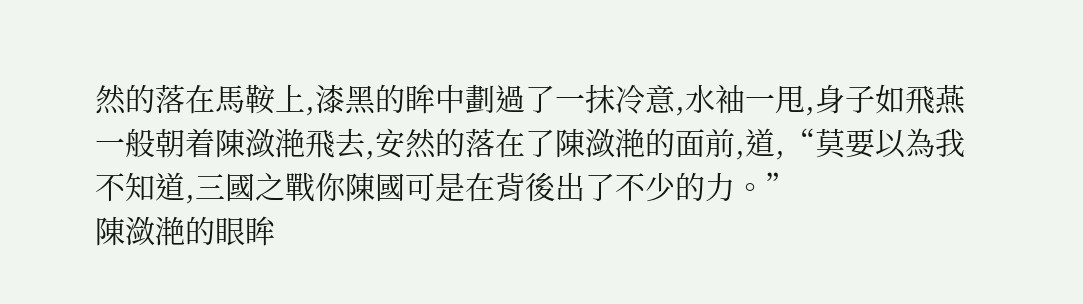然的落在馬鞍上,漆黑的眸中劃過了一抹冷意,水袖一甩,身子如飛燕一般朝着陳潋滟飛去,安然的落在了陳潋滟的面前,道,“莫要以為我不知道,三國之戰你陳國可是在背後出了不少的力。”
陳潋滟的眼眸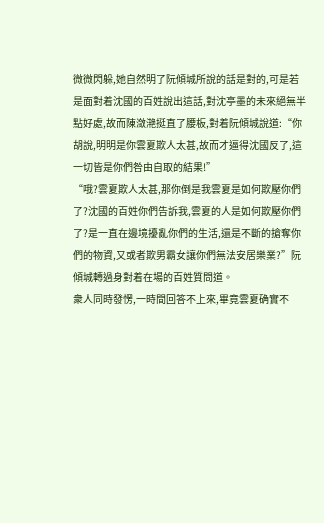微微閃躲,她自然明了阮傾城所說的話是對的,可是若是面對着沈國的百姓說出這話,對沈亭墨的未來絕無半點好處,故而陳潋滟挺直了腰板,對着阮傾城說道:“你胡說,明明是你雲夏欺人太甚,故而才逼得沈國反了,這一切皆是你們咎由自取的結果!”
“哦?雲夏欺人太甚,那你倒是我雲夏是如何欺壓你們了?沈國的百姓你們告訴我,雲夏的人是如何欺壓你們了?是一直在邊境擾亂你們的生活,還是不斷的搶奪你們的物資,又或者欺男霸女讓你們無法安居樂業?”阮傾城轉過身對着在場的百姓質問道。
衆人同時發愣,一時間回答不上來,畢竟雲夏确實不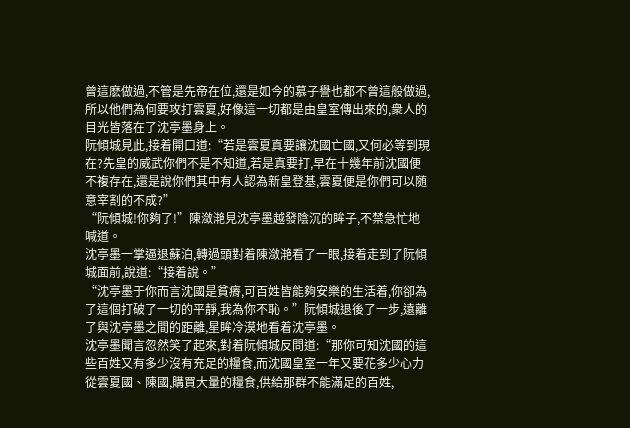曾這麽做過,不管是先帝在位,還是如今的慕子譽也都不曾這般做過,所以他們為何要攻打雲夏,好像這一切都是由皇室傳出來的,衆人的目光皆落在了沈亭墨身上。
阮傾城見此,接着開口道:“若是雲夏真要讓沈國亡國,又何必等到現在?先皇的威武你們不是不知道,若是真要打,早在十幾年前沈國便不複存在,還是說你們其中有人認為新皇登基,雲夏便是你們可以随意宰割的不成?”
“阮傾城!你夠了!”陳潋滟見沈亭墨越發陰沉的眸子,不禁急忙地喊道。
沈亭墨一掌逼退蘇泊,轉過頭對着陳潋滟看了一眼,接着走到了阮傾城面前,說道:“接着說。”
“沈亭墨于你而言沈國是貧瘠,可百姓皆能夠安樂的生活着,你卻為了這個打破了一切的平靜,我為你不恥。”阮傾城退後了一步,遠離了與沈亭墨之間的距離,星眸冷漠地看着沈亭墨。
沈亭墨聞言忽然笑了起來,對着阮傾城反問道:“那你可知沈國的這些百姓又有多少沒有充足的糧食,而沈國皇室一年又要花多少心力從雲夏國、陳國,購買大量的糧食,供給那群不能滿足的百姓,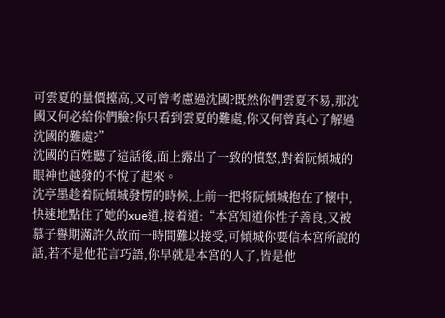可雲夏的量價擡高,又可曾考慮過沈國?既然你們雲夏不易,那沈國又何必給你們臉?你只看到雲夏的難處,你又何曾真心了解過沈國的難處?”
沈國的百姓聽了這話後,面上露出了一致的憤怒,對着阮傾城的眼神也越發的不悅了起來。
沈亭墨趁着阮傾城發愣的時候,上前一把将阮傾城抱在了懷中,快速地點住了她的xue道,接着道:“本宮知道你性子善良,又被慕子譽期滿許久故而一時間難以接受,可傾城你要信本宮所說的話,若不是他花言巧語,你早就是本宮的人了,皆是他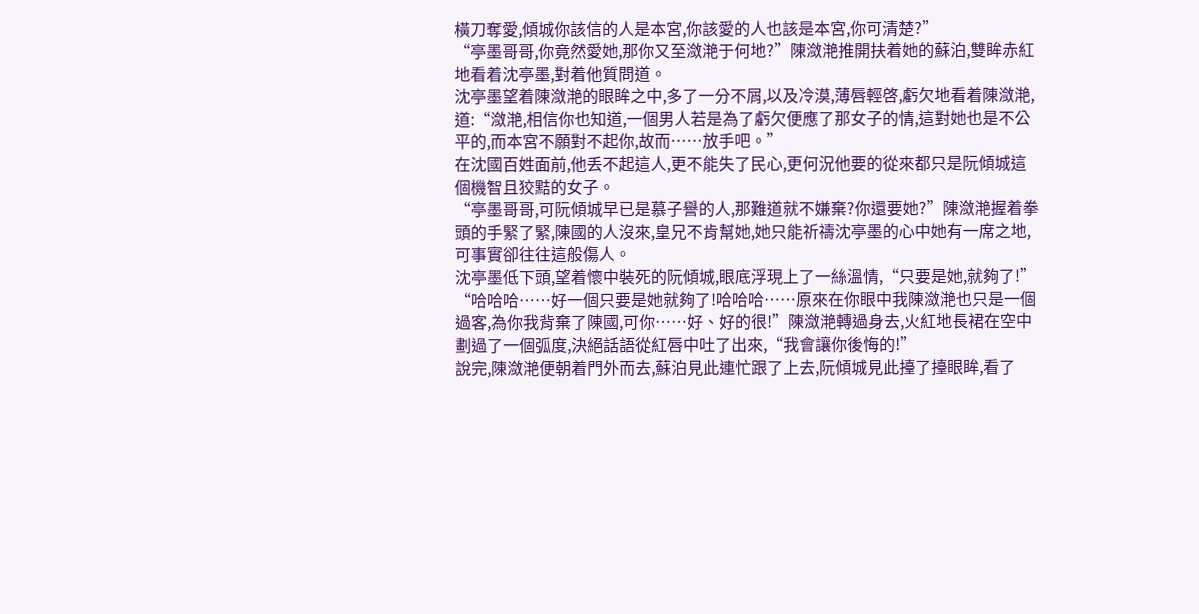橫刀奪愛,傾城你該信的人是本宮,你該愛的人也該是本宮,你可清楚?”
“亭墨哥哥,你竟然愛她,那你又至潋滟于何地?”陳潋滟推開扶着她的蘇泊,雙眸赤紅地看着沈亭墨,對着他質問道。
沈亭墨望着陳潋滟的眼眸之中,多了一分不屑,以及冷漠,薄唇輕啓,虧欠地看着陳潋滟,道:“潋滟,相信你也知道,一個男人若是為了虧欠便應了那女子的情,這對她也是不公平的,而本宮不願對不起你,故而……放手吧。”
在沈國百姓面前,他丢不起這人,更不能失了民心,更何況他要的從來都只是阮傾城這個機智且狡黠的女子。
“亭墨哥哥,可阮傾城早已是慕子譽的人,那難道就不嫌棄?你還要她?”陳潋滟握着拳頭的手緊了緊,陳國的人沒來,皇兄不肯幫她,她只能祈禱沈亭墨的心中她有一席之地,可事實卻往往這般傷人。
沈亭墨低下頭,望着懷中裝死的阮傾城,眼底浮現上了一絲溫情,“只要是她,就夠了!”
“哈哈哈……好一個只要是她就夠了!哈哈哈……原來在你眼中我陳潋滟也只是一個過客,為你我背棄了陳國,可你……好、好的很!”陳潋滟轉過身去,火紅地長裙在空中劃過了一個弧度,決絕話語從紅唇中吐了出來,“我會讓你後悔的!”
說完,陳潋滟便朝着門外而去,蘇泊見此連忙跟了上去,阮傾城見此擡了擡眼眸,看了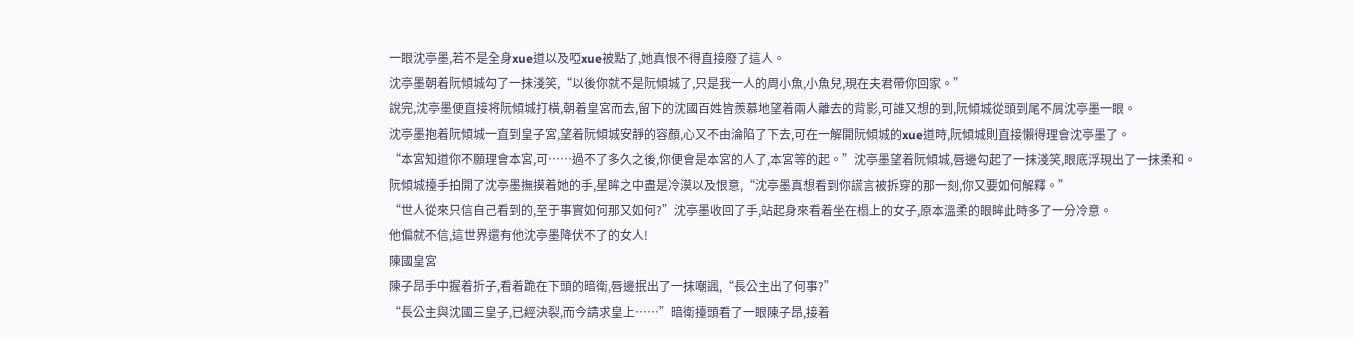一眼沈亭墨,若不是全身xue道以及啞xue被點了,她真恨不得直接廢了這人。
沈亭墨朝着阮傾城勾了一抹淺笑,“以後你就不是阮傾城了,只是我一人的周小魚,小魚兒,現在夫君帶你回家。”
說完,沈亭墨便直接将阮傾城打橫,朝着皇宮而去,留下的沈國百姓皆羨慕地望着兩人離去的背影,可誰又想的到,阮傾城從頭到尾不屑沈亭墨一眼。
沈亭墨抱着阮傾城一直到皇子宮,望着阮傾城安靜的容顏,心又不由淪陷了下去,可在一解開阮傾城的xue道時,阮傾城則直接懶得理會沈亭墨了。
“本宮知道你不願理會本宮,可……過不了多久之後,你便會是本宮的人了,本宮等的起。”沈亭墨望着阮傾城,唇邊勾起了一抹淺笑,眼底浮現出了一抹柔和。
阮傾城擡手拍開了沈亭墨撫摸着她的手,星眸之中盡是冷漠以及恨意,“沈亭墨真想看到你謊言被拆穿的那一刻,你又要如何解釋。”
“世人從來只信自己看到的,至于事實如何那又如何?”沈亭墨收回了手,站起身來看着坐在榻上的女子,原本溫柔的眼眸此時多了一分冷意。
他偏就不信,這世界還有他沈亭墨降伏不了的女人!
陳國皇宮
陳子昂手中握着折子,看着跪在下頭的暗衛,唇邊抿出了一抹嘲諷,“長公主出了何事?”
“長公主與沈國三皇子,已經決裂,而今請求皇上……”暗衛擡頭看了一眼陳子昂,接着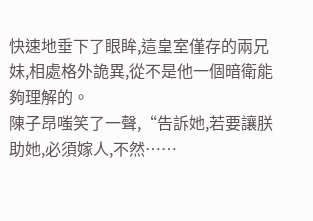快速地垂下了眼眸,這皇室僅存的兩兄妹,相處格外詭異,從不是他一個暗衛能夠理解的。
陳子昂嗤笑了一聲,“告訴她,若要讓朕助她,必須嫁人,不然……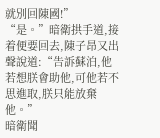就別回陳國!”
“是。”暗衛拱手道,接着便要回去,陳子昂又出聲說道:“告訴蘇泊,他若想朕會助他,可他若不思進取,朕只能放棄他。”
暗衛聞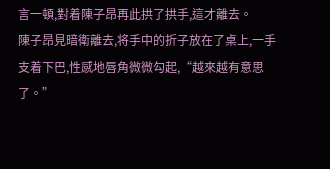言一頓,對着陳子昂再此拱了拱手,這才離去。
陳子昂見暗衛離去,将手中的折子放在了桌上,一手支着下巴,性感地唇角微微勾起,“越來越有意思了。”